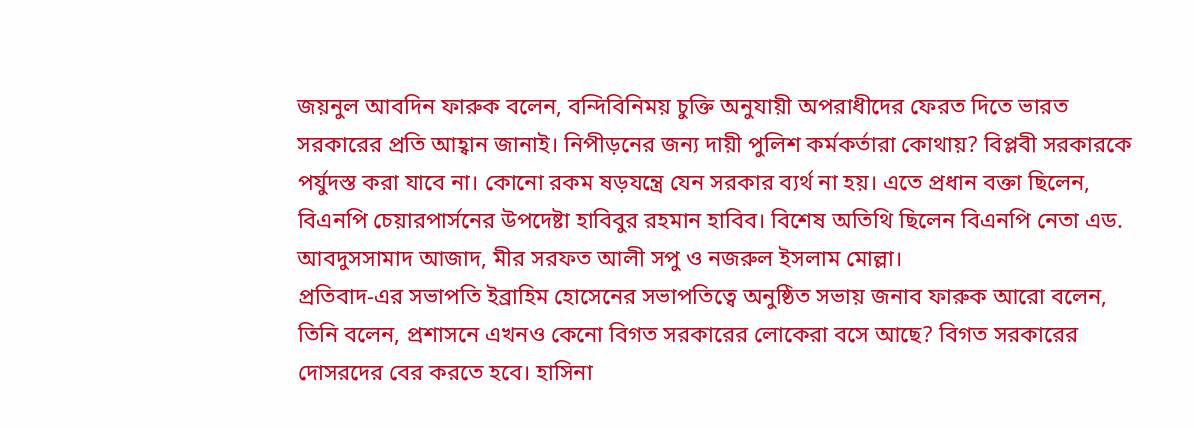জয়নুল আবদিন ফারুক বলেন, বন্দিবিনিময় চুক্তি অনুযায়ী অপরাধীদের ফেরত দিতে ভারত সরকারের প্রতি আহ্বান জানাই। নিপীড়নের জন্য দায়ী পুলিশ কর্মকর্তারা কোথায়? বিপ্লবী সরকারকে পর্যুদস্ত করা যাবে না। কোনো রকম ষড়যন্ত্রে যেন সরকার ব্যর্থ না হয়। এতে প্রধান বক্তা ছিলেন, বিএনপি চেয়ারপার্সনের উপদেষ্টা হাবিবুর রহমান হাবিব। বিশেষ অতিথি ছিলেন বিএনপি নেতা এড. আবদুসসামাদ আজাদ, মীর সরফত আলী সপু ও নজরুল ইসলাম মোল্লা।
প্রতিবাদ-এর সভাপতি ইব্রাহিম হোসেনের সভাপতিত্বে অনুষ্ঠিত সভায় জনাব ফারুক আরো বলেন, তিনি বলেন, প্রশাসনে এখনও কেনো বিগত সরকারের লোকেরা বসে আছে? বিগত সরকারের দোসরদের বের করতে হবে। হাসিনা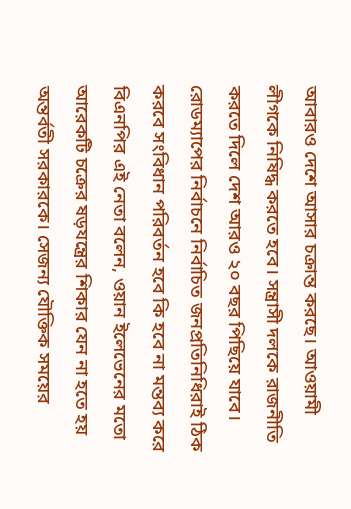আবারও দেশে আসার চক্রান্ত করছে। আওয়ামী লীগকে নিষিদ্ধ করতে হবে। সন্ত্রাসী দলকে রাজনীতি করতে দিলে দেশ আরও ২০ বছর পিছিয়ে যাবে।
রোডম্যাপের নির্বাচনে নির্বাচিত জনপ্রতিনিধিরাই ঠিক করবে সংবিধান পরিবর্তন হবে কি হবে না মন্তব্য করে বিএনপির এই নেতা বলেন, ওয়ান ইলেভেনের মতো আরেকটি চক্রের ষড়যন্ত্রের শিকার যেন না হতে হয় অন্তর্বতী সরকারকে। সেজন্য যৌক্তিক সময়ের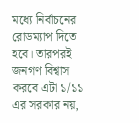মধ্যে নির্বাচনের রোডম্যাপ দিতে হবে। তারপরই জনগণ বিশ্বাস করবে এটা ১/১১ এর সরকার নয়,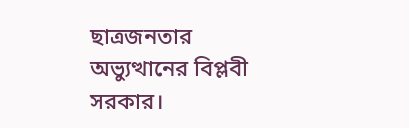ছাত্রজনতার অভ্যুত্থানের বিপ্লবী সরকার।